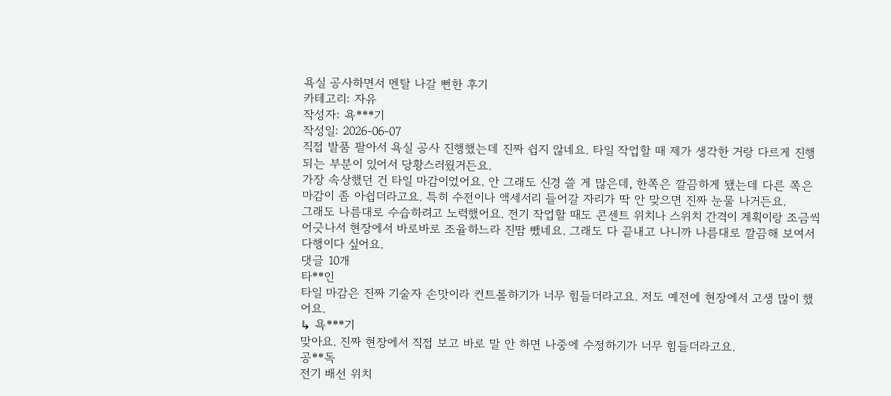욕실 공사하면서 멘탈 나갈 뻔한 후기
카테고리: 자유
작성자: 욕***기
작성일: 2026-06-07
직접 발품 팔아서 욕실 공사 진행했는데 진짜 쉽지 않네요. 타일 작업할 때 제가 생각한 거랑 다르게 진행되는 부분이 있어서 당황스러웠거든요.
가장 속상했던 건 타일 마감이었어요. 안 그래도 신경 쓸 게 많은데, 한쪽은 깔끔하게 됐는데 다른 쪽은 마감이 좀 아쉽더라고요. 특히 수전이나 액세서리 들어갈 자리가 딱 안 맞으면 진짜 눈물 나거든요.
그래도 나름대로 수습하려고 노력했어요. 전기 작업할 때도 콘센트 위치나 스위치 간격이 계획이랑 조금씩 어긋나서 현장에서 바로바로 조율하느라 진땀 뺐네요. 그래도 다 끝내고 나니까 나름대로 깔끔해 보여서 다행이다 싶어요.
댓글 10개
타**인
타일 마감은 진짜 기술자 손맛이라 컨트롤하기가 너무 힘들더라고요. 저도 예전에 현장에서 고생 많이 했어요.
↳ 욕***기
맞아요. 진짜 현장에서 직접 보고 바로 말 안 하면 나중에 수정하기가 너무 힘들더라고요.
공**독
전기 배선 위치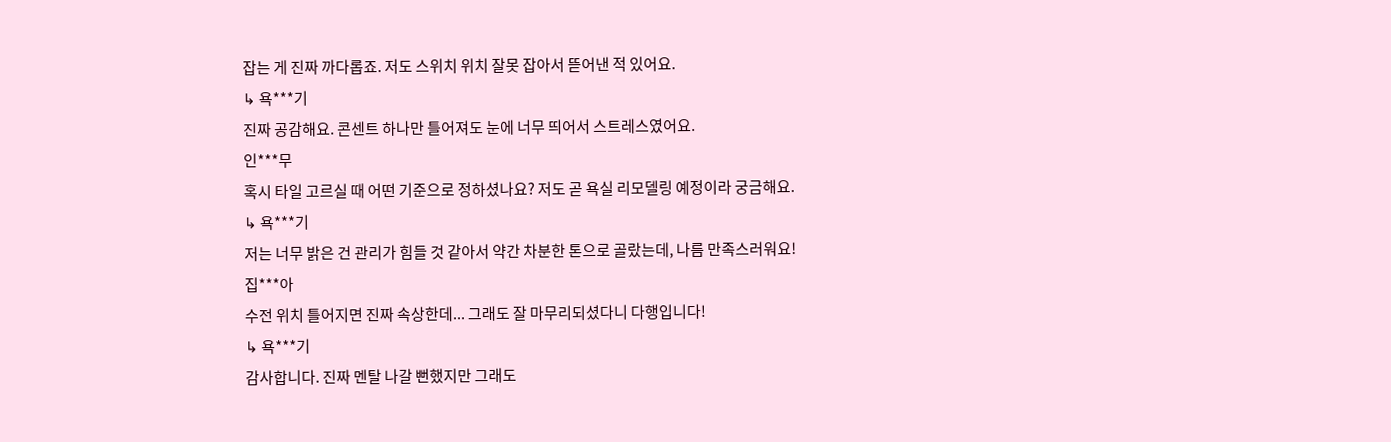잡는 게 진짜 까다롭죠. 저도 스위치 위치 잘못 잡아서 뜯어낸 적 있어요.
↳ 욕***기
진짜 공감해요. 콘센트 하나만 틀어져도 눈에 너무 띄어서 스트레스였어요.
인***무
혹시 타일 고르실 때 어떤 기준으로 정하셨나요? 저도 곧 욕실 리모델링 예정이라 궁금해요.
↳ 욕***기
저는 너무 밝은 건 관리가 힘들 것 같아서 약간 차분한 톤으로 골랐는데, 나름 만족스러워요!
집***아
수전 위치 틀어지면 진짜 속상한데... 그래도 잘 마무리되셨다니 다행입니다!
↳ 욕***기
감사합니다. 진짜 멘탈 나갈 뻔했지만 그래도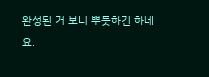완성된 거 보니 뿌듯하긴 하네요.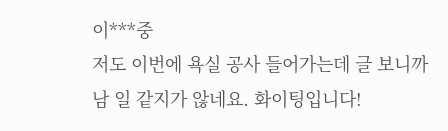이***중
저도 이번에 욕실 공사 들어가는데 글 보니까 남 일 같지가 않네요. 화이팅입니다!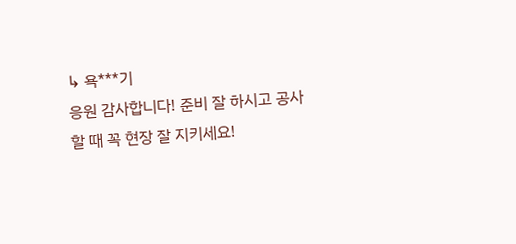↳ 욕***기
응원 감사합니다! 준비 잘 하시고 공사할 때 꼭 현장 잘 지키세요!